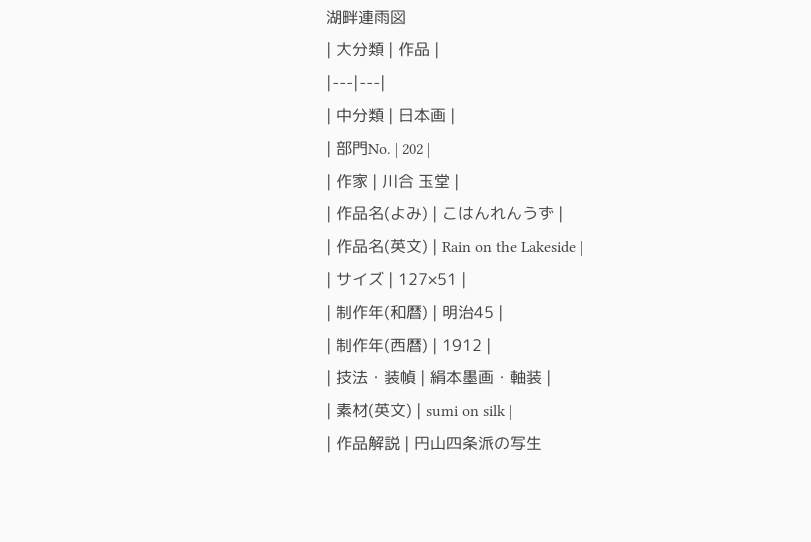湖畔連雨図
| 大分類 | 作品 |
|---|---|
| 中分類 | 日本画 |
| 部門No. | 202 |
| 作家 | 川合 玉堂 |
| 作品名(よみ) | こはんれんうず |
| 作品名(英文) | Rain on the Lakeside |
| サイズ | 127×51 |
| 制作年(和暦) | 明治45 |
| 制作年(西暦) | 1912 |
| 技法・装幀 | 絹本墨画・軸装 |
| 素材(英文) | sumi on silk |
| 作品解説 | 円山四条派の写生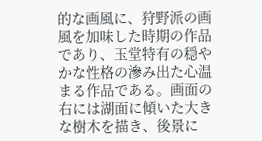的な画風に、狩野派の画風を加味した時期の作品であり、玉堂特有の穏やかな性格の滲み出た心温まる作品である。画面の右には湖面に傾いた大きな樹木を描き、後景に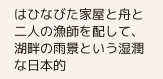はひなびた家屋と舟と二人の漁師を配して、湖畔の雨景という湿潤な日本的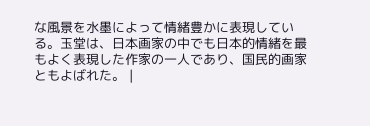な風景を水墨によって情緒豊かに表現している。玉堂は、日本画家の中でも日本的情緒を最もよく表現した作家の一人であり、国民的画家ともよばれた。 |